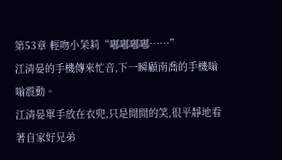第53章 輕吻小茉莉“嘟嘟嘟嘟……”
江清晏的手機傳來忙音,下一瞬顧南喬的手機嗡嗡震動。
江清晏單手放在衣兜,只是閒閒的笑,很平靜地看著自家好兄弟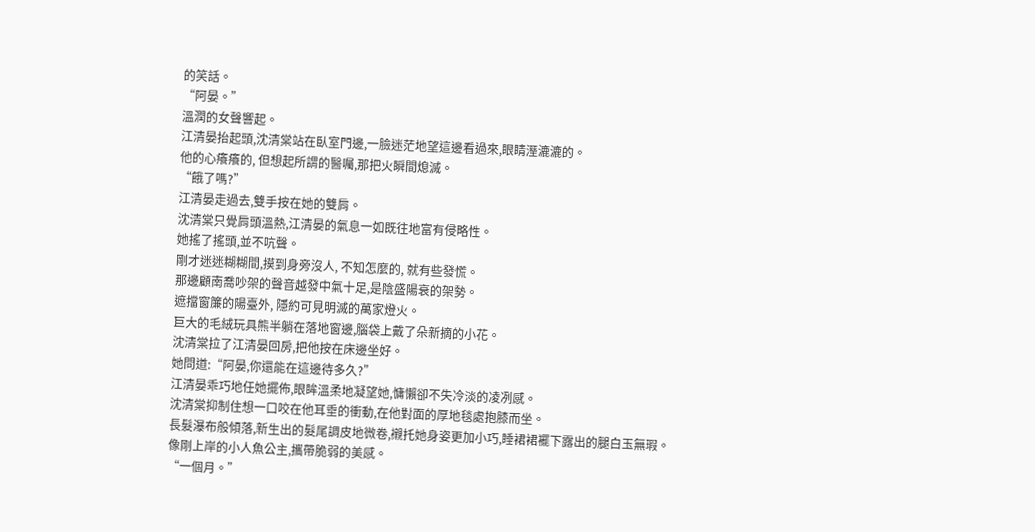的笑話。
“阿晏。”
溫潤的女聲響起。
江清晏抬起頭,沈清棠站在臥室門邊,一臉迷茫地望這邊看過來,眼睛溼漉漉的。
他的心癢癢的, 但想起所謂的醫囑,那把火瞬間熄滅。
“餓了嗎?”
江清晏走過去,雙手按在她的雙肩。
沈清棠只覺肩頭溫熱,江清晏的氣息一如既往地富有侵略性。
她搖了搖頭,並不吭聲。
剛才迷迷糊糊間,摸到身旁沒人, 不知怎麼的, 就有些發慌。
那邊顧南喬吵架的聲音越發中氣十足,是陰盛陽衰的架勢。
遮擋窗簾的陽臺外, 隱約可見明滅的萬家燈火。
巨大的毛絨玩具熊半躺在落地窗邊,腦袋上戴了朵新摘的小花。
沈清棠拉了江清晏回房,把他按在床邊坐好。
她問道:“阿晏,你還能在這邊待多久?”
江清晏乖巧地任她擺佈,眼眸溫柔地凝望她,慵懶卻不失冷淡的凌冽感。
沈清棠抑制住想一口咬在他耳垂的衝動,在他對面的厚地毯處抱膝而坐。
長髮瀑布般傾落,新生出的髮尾調皮地微卷,襯托她身姿更加小巧,睡裙裙襬下露出的腿白玉無瑕。
像剛上岸的小人魚公主,攜帶脆弱的美感。
“一個月。”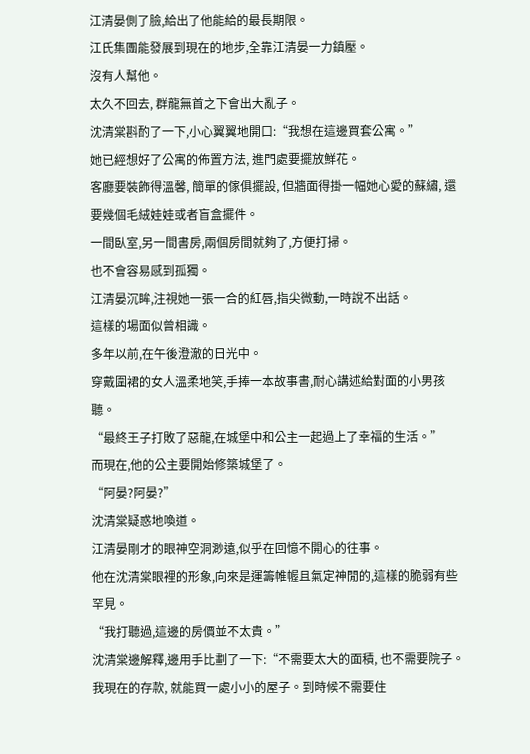江清晏側了臉,給出了他能給的最長期限。
江氏集團能發展到現在的地步,全靠江清晏一力鎮壓。
沒有人幫他。
太久不回去, 群龍無首之下會出大亂子。
沈清棠斟酌了一下,小心翼翼地開口:“我想在這邊買套公寓。”
她已經想好了公寓的佈置方法, 進門處要擺放鮮花。
客廳要裝飾得溫馨, 簡單的傢俱擺設, 但牆面得掛一幅她心愛的蘇繡, 還要幾個毛絨娃娃或者盲盒擺件。
一間臥室,另一間書房,兩個房間就夠了,方便打掃。
也不會容易感到孤獨。
江清晏沉眸,注視她一張一合的紅唇,指尖微動,一時說不出話。
這樣的場面似曾相識。
多年以前,在午後澄澈的日光中。
穿戴圍裙的女人溫柔地笑,手捧一本故事書,耐心講述給對面的小男孩聽。
“最終王子打敗了惡龍,在城堡中和公主一起過上了幸福的生活。”
而現在,他的公主要開始修築城堡了。
“阿晏?阿晏?”
沈清棠疑惑地喚道。
江清晏剛才的眼神空洞渺遠,似乎在回憶不開心的往事。
他在沈清棠眼裡的形象,向來是運籌帷幄且氣定神閒的,這樣的脆弱有些罕見。
“我打聽過,這邊的房價並不太貴。”
沈清棠邊解釋,邊用手比劃了一下:“不需要太大的面積, 也不需要院子。我現在的存款, 就能買一處小小的屋子。到時候不需要住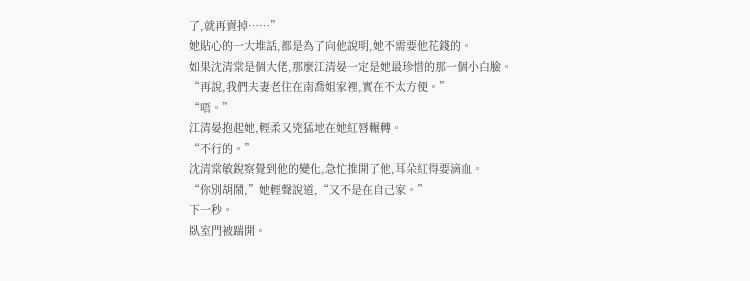了,就再賣掉……”
她貼心的一大堆話,都是為了向他說明,她不需要他花錢的。
如果沈清棠是個大佬,那麼江清晏一定是她最珍惜的那一個小白臉。
“再說,我們夫妻老住在南喬姐家裡,實在不太方便。”
“唔。”
江清晏抱起她,輕柔又兇猛地在她紅唇輾轉。
“不行的。”
沈清棠敏銳察覺到他的變化,急忙推開了他,耳朵紅得要滴血。
“你別胡鬧,”她輕聲說道,“又不是在自己家。”
下一秒。
臥室門被踹開。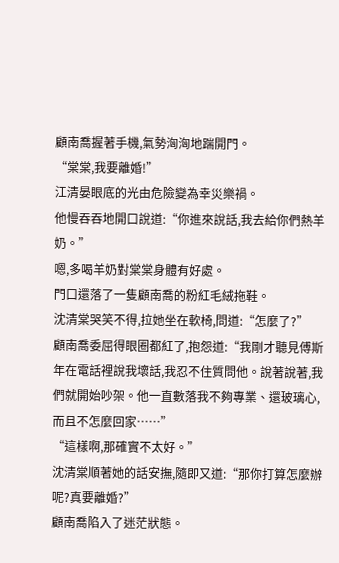顧南喬握著手機,氣勢洶洶地踹開門。
“棠棠,我要離婚!”
江清晏眼底的光由危險變為幸災樂禍。
他慢吞吞地開口說道:“你進來說話,我去給你們熱羊奶。”
嗯,多喝羊奶對棠棠身體有好處。
門口還落了一隻顧南喬的粉紅毛絨拖鞋。
沈清棠哭笑不得,拉她坐在軟椅,問道:“怎麼了?”
顧南喬委屈得眼圈都紅了,抱怨道:“我剛才聽見傅斯年在電話裡說我壞話,我忍不住質問他。說著說著,我們就開始吵架。他一直數落我不夠專業、還玻璃心,而且不怎麼回家……”
“這樣啊,那確實不太好。”
沈清棠順著她的話安撫,隨即又道:“那你打算怎麼辦呢?真要離婚?”
顧南喬陷入了迷茫狀態。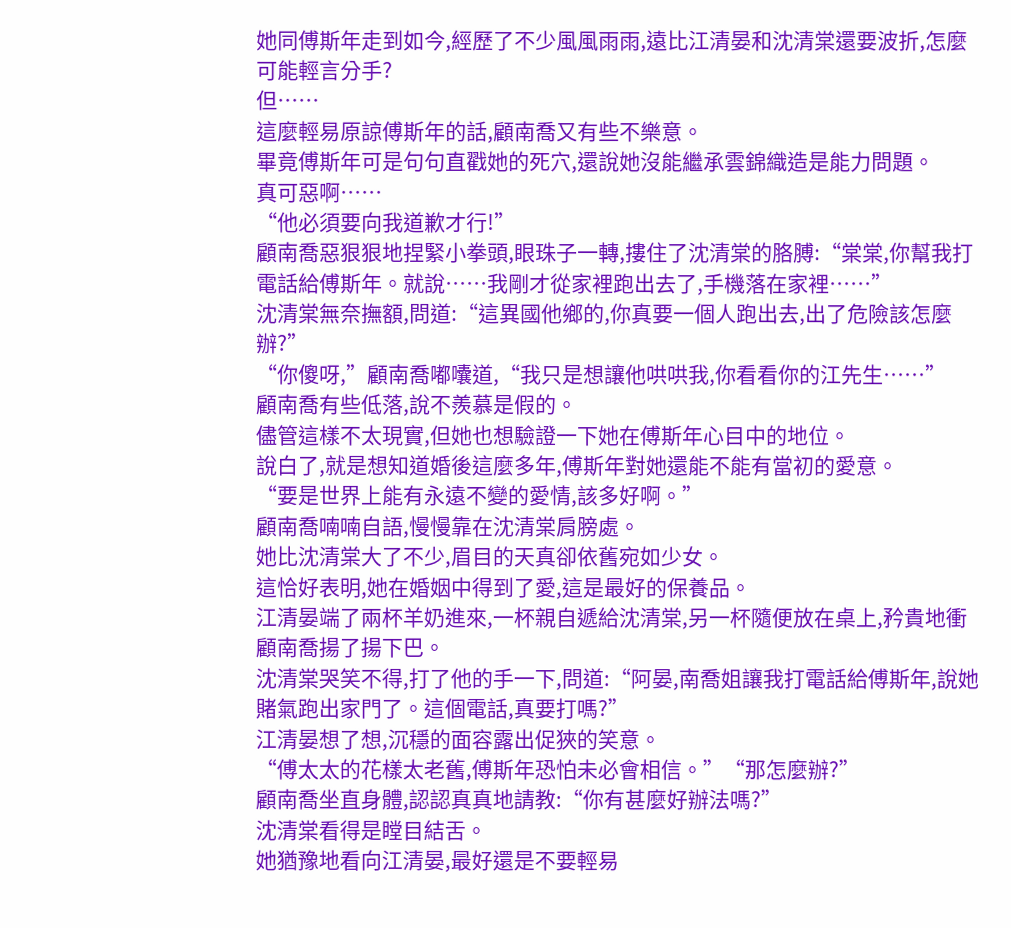她同傅斯年走到如今,經歷了不少風風雨雨,遠比江清晏和沈清棠還要波折,怎麼可能輕言分手?
但……
這麼輕易原諒傅斯年的話,顧南喬又有些不樂意。
畢竟傅斯年可是句句直戳她的死穴,還說她沒能繼承雲錦織造是能力問題。
真可惡啊……
“他必須要向我道歉才行!”
顧南喬惡狠狠地捏緊小拳頭,眼珠子一轉,摟住了沈清棠的胳膊:“棠棠,你幫我打電話給傅斯年。就說……我剛才從家裡跑出去了,手機落在家裡……”
沈清棠無奈撫額,問道:“這異國他鄉的,你真要一個人跑出去,出了危險該怎麼辦?”
“你傻呀,”顧南喬嘟囔道,“我只是想讓他哄哄我,你看看你的江先生……”
顧南喬有些低落,說不羨慕是假的。
儘管這樣不太現實,但她也想驗證一下她在傅斯年心目中的地位。
說白了,就是想知道婚後這麼多年,傅斯年對她還能不能有當初的愛意。
“要是世界上能有永遠不變的愛情,該多好啊。”
顧南喬喃喃自語,慢慢靠在沈清棠肩膀處。
她比沈清棠大了不少,眉目的天真卻依舊宛如少女。
這恰好表明,她在婚姻中得到了愛,這是最好的保養品。
江清晏端了兩杯羊奶進來,一杯親自遞給沈清棠,另一杯隨便放在桌上,矜貴地衝顧南喬揚了揚下巴。
沈清棠哭笑不得,打了他的手一下,問道:“阿晏,南喬姐讓我打電話給傅斯年,說她賭氣跑出家門了。這個電話,真要打嗎?”
江清晏想了想,沉穩的面容露出促狹的笑意。
“傅太太的花樣太老舊,傅斯年恐怕未必會相信。”“那怎麼辦?”
顧南喬坐直身體,認認真真地請教:“你有甚麼好辦法嗎?”
沈清棠看得是瞠目結舌。
她猶豫地看向江清晏,最好還是不要輕易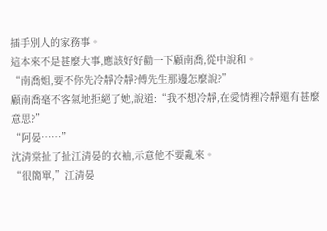插手別人的家務事。
這本來不是甚麼大事,應該好好勸一下顧南喬,從中說和。
“南喬姐,要不你先冷靜冷靜?傅先生那邊怎麼說?”
顧南喬毫不客氣地拒絕了她,說道:“我不想冷靜,在愛情裡冷靜還有甚麼意思?”
“阿晏……”
沈清棠扯了扯江清晏的衣袖,示意他不要亂來。
“很簡單,”江清晏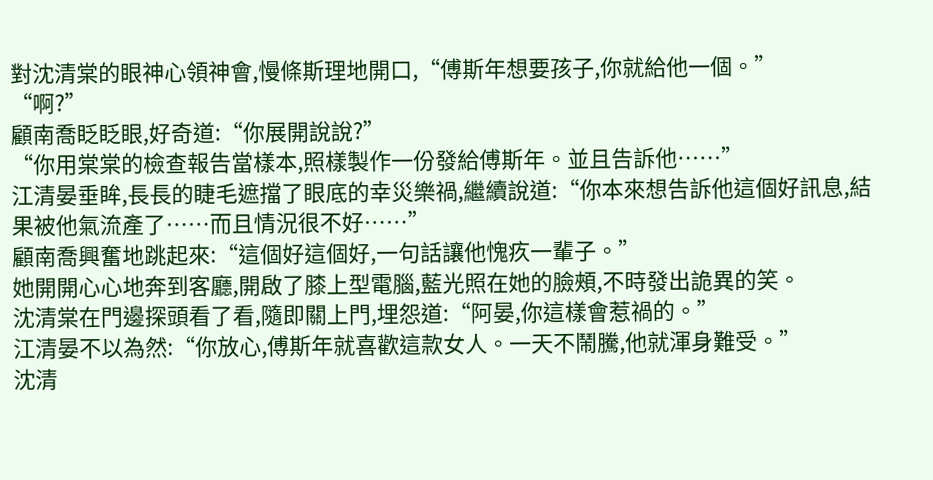對沈清棠的眼神心領神會,慢條斯理地開口,“傅斯年想要孩子,你就給他一個。”
“啊?”
顧南喬眨眨眼,好奇道:“你展開說說?”
“你用棠棠的檢查報告當樣本,照樣製作一份發給傅斯年。並且告訴他……”
江清晏垂眸,長長的睫毛遮擋了眼底的幸災樂禍,繼續說道:“你本來想告訴他這個好訊息,結果被他氣流產了……而且情況很不好……”
顧南喬興奮地跳起來:“這個好這個好,一句話讓他愧疚一輩子。”
她開開心心地奔到客廳,開啟了膝上型電腦,藍光照在她的臉頰,不時發出詭異的笑。
沈清棠在門邊探頭看了看,隨即關上門,埋怨道:“阿晏,你這樣會惹禍的。”
江清晏不以為然:“你放心,傅斯年就喜歡這款女人。一天不鬧騰,他就渾身難受。”
沈清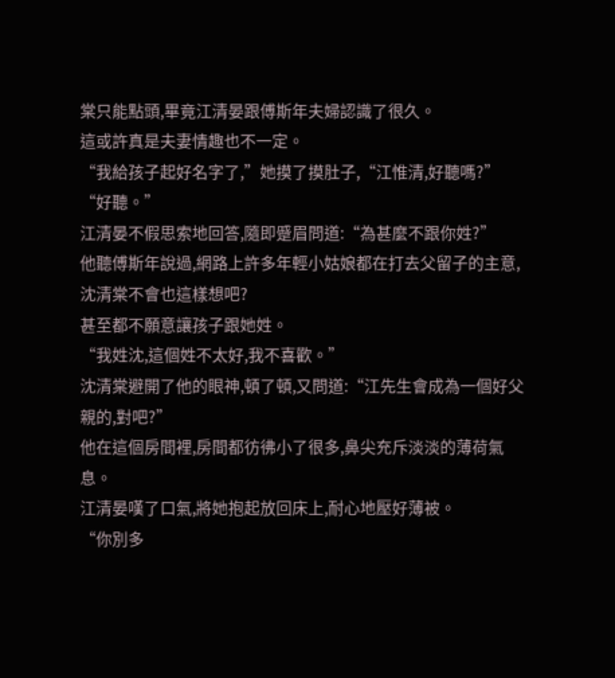棠只能點頭,畢竟江清晏跟傅斯年夫婦認識了很久。
這或許真是夫妻情趣也不一定。
“我給孩子起好名字了,”她摸了摸肚子,“江惟清,好聽嗎?”
“好聽。”
江清晏不假思索地回答,隨即蹙眉問道:“為甚麼不跟你姓?”
他聽傅斯年說過,網路上許多年輕小姑娘都在打去父留子的主意,沈清棠不會也這樣想吧?
甚至都不願意讓孩子跟她姓。
“我姓沈,這個姓不太好,我不喜歡。”
沈清棠避開了他的眼神,頓了頓,又問道:“江先生會成為一個好父親的,對吧?”
他在這個房間裡,房間都彷彿小了很多,鼻尖充斥淡淡的薄荷氣息。
江清晏嘆了口氣,將她抱起放回床上,耐心地壓好薄被。
“你別多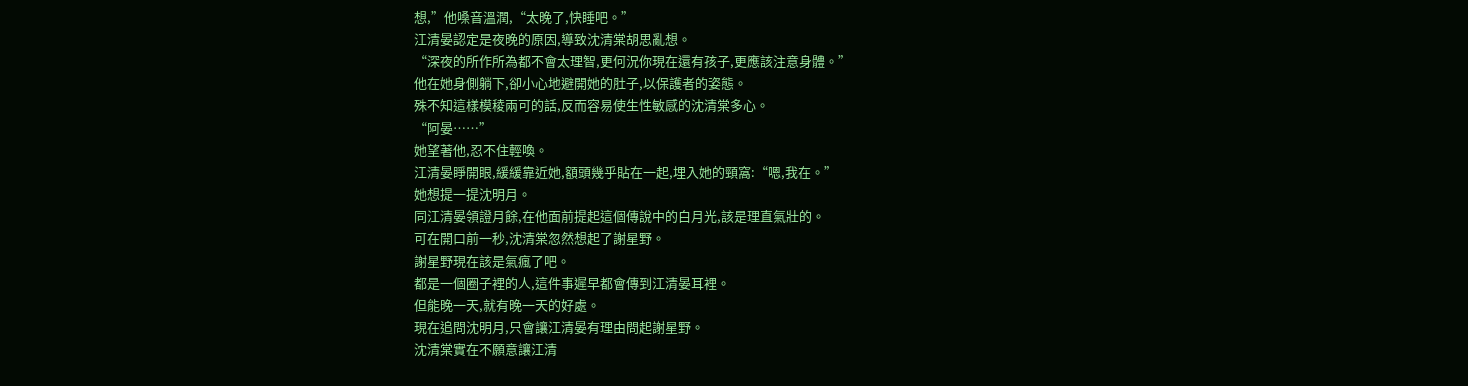想,”他嗓音溫潤,“太晚了,快睡吧。”
江清晏認定是夜晚的原因,導致沈清棠胡思亂想。
“深夜的所作所為都不會太理智,更何況你現在還有孩子,更應該注意身體。”
他在她身側躺下,卻小心地避開她的肚子,以保護者的姿態。
殊不知這樣模稜兩可的話,反而容易使生性敏感的沈清棠多心。
“阿晏……”
她望著他,忍不住輕喚。
江清晏睜開眼,緩緩靠近她,額頭幾乎貼在一起,埋入她的頸窩:“嗯,我在。”
她想提一提沈明月。
同江清晏領證月餘,在他面前提起這個傳說中的白月光,該是理直氣壯的。
可在開口前一秒,沈清棠忽然想起了謝星野。
謝星野現在該是氣瘋了吧。
都是一個圈子裡的人,這件事遲早都會傳到江清晏耳裡。
但能晚一天,就有晚一天的好處。
現在追問沈明月,只會讓江清晏有理由問起謝星野。
沈清棠實在不願意讓江清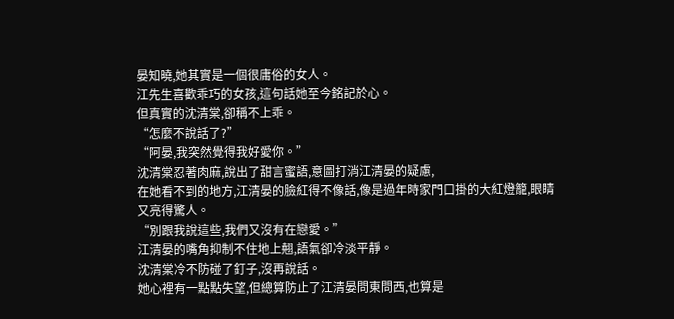晏知曉,她其實是一個很庸俗的女人。
江先生喜歡乖巧的女孩,這句話她至今銘記於心。
但真實的沈清棠,卻稱不上乖。
“怎麼不說話了?”
“阿晏,我突然覺得我好愛你。”
沈清棠忍著肉麻,說出了甜言蜜語,意圖打消江清晏的疑慮,
在她看不到的地方,江清晏的臉紅得不像話,像是過年時家門口掛的大紅燈籠,眼睛又亮得驚人。
“別跟我說這些,我們又沒有在戀愛。”
江清晏的嘴角抑制不住地上翹,語氣卻冷淡平靜。
沈清棠冷不防碰了釘子,沒再說話。
她心裡有一點點失望,但總算防止了江清晏問東問西,也算是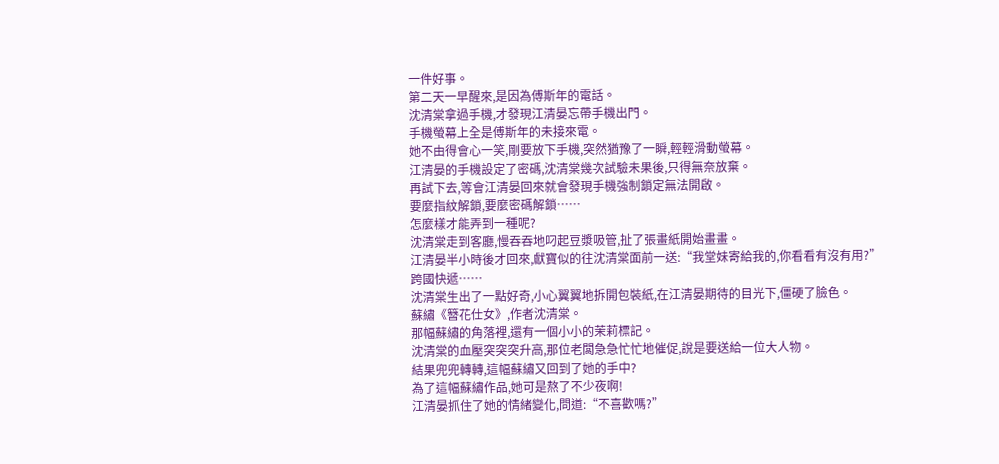一件好事。
第二天一早醒來,是因為傅斯年的電話。
沈清棠拿過手機,才發現江清晏忘帶手機出門。
手機螢幕上全是傅斯年的未接來電。
她不由得會心一笑,剛要放下手機,突然猶豫了一瞬,輕輕滑動螢幕。
江清晏的手機設定了密碼,沈清棠幾次試驗未果後,只得無奈放棄。
再試下去,等會江清晏回來就會發現手機強制鎖定無法開啟。
要麼指紋解鎖,要麼密碼解鎖……
怎麼樣才能弄到一種呢?
沈清棠走到客廳,慢吞吞地叼起豆漿吸管,扯了張畫紙開始畫畫。
江清晏半小時後才回來,獻寶似的往沈清棠面前一送:“我堂妹寄給我的,你看看有沒有用?”
跨國快遞……
沈清棠生出了一點好奇,小心翼翼地拆開包裝紙,在江清晏期待的目光下,僵硬了臉色。
蘇繡《簪花仕女》,作者沈清棠。
那幅蘇繡的角落裡,還有一個小小的茉莉標記。
沈清棠的血壓突突突升高,那位老闆急急忙忙地催促,說是要送給一位大人物。
結果兜兜轉轉,這幅蘇繡又回到了她的手中?
為了這幅蘇繡作品,她可是熬了不少夜啊!
江清晏抓住了她的情緒變化,問道:“不喜歡嗎?”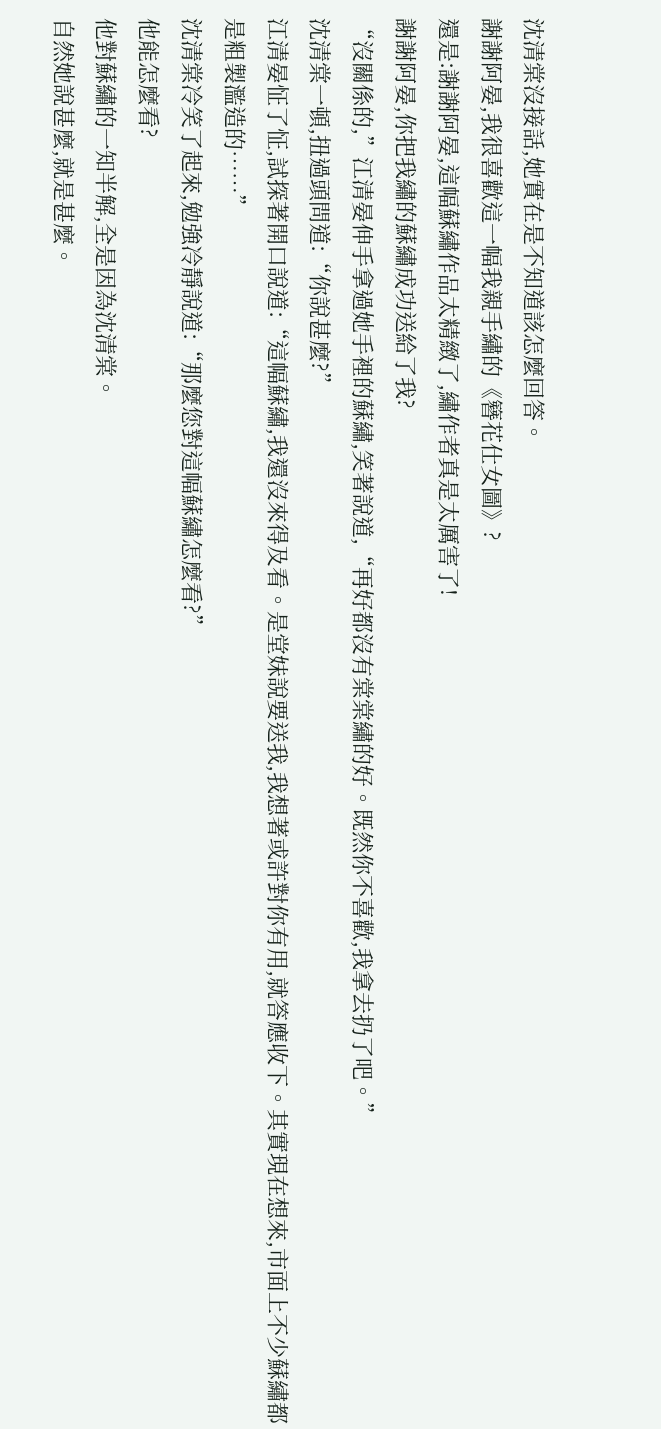沈清棠沒接話,她實在是不知道該怎麼回答。
謝謝阿晏,我很喜歡這一幅我親手繡的《簪花仕女圖》?
還是:謝謝阿晏,這幅蘇繡作品太精緻了,繡作者真是太厲害了!
謝謝阿晏,你把我繡的蘇繡成功送給了我?
“沒關係的,”江清晏伸手拿過她手裡的蘇繡,笑著說道,“再好都沒有棠棠繡的好。既然你不喜歡,我拿去扔了吧。”
沈清棠一頓,扭過頭問道:“你說甚麼?”
江清晏怔了怔,試探著開口說道:“這幅蘇繡,我還沒來得及看。是堂妹說要送我,我想著或許對你有用,就答應收下。其實現在想來,市面上不少蘇繡都是粗製濫造的……”
沈清棠冷笑了起來,勉強冷靜說道:“那麼您對這幅蘇繡怎麼看?”
他能怎麼看?
他對蘇繡的一知半解,全是因為沈清棠。
自然她說甚麼,就是甚麼。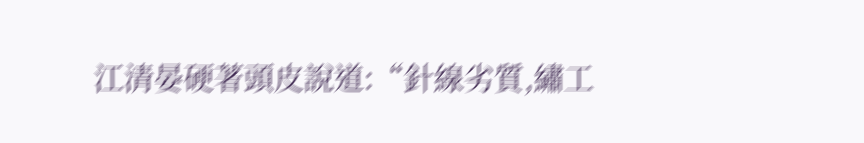江清晏硬著頭皮說道:“針線劣質,繡工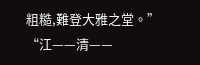粗糙,難登大雅之堂。”
“江——清——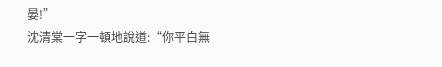晏!”
沈清棠一字一頓地說道:“你平白無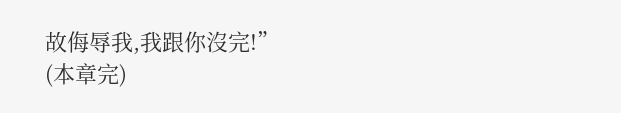故侮辱我,我跟你沒完!”
(本章完)